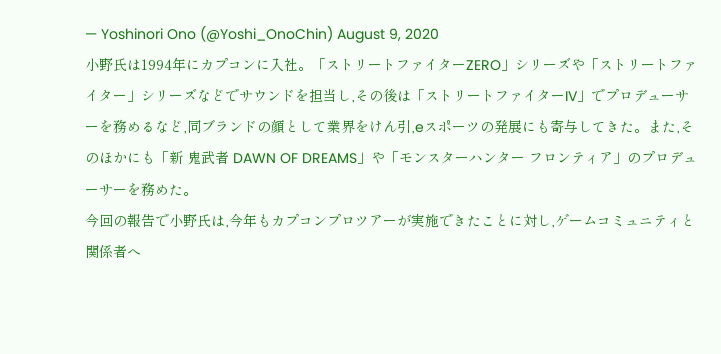— Yoshinori Ono (@Yoshi_OnoChin) August 9, 2020
小野氏は1994年にカプコンに入社。「ストリートファイターZERO」シリーズや「ストリートファイター」シリーズなどでサウンドを担当し,その後は「ストリートファイターIV」でプロデューサーを務めるなど,同ブランドの顔として業界をけん引,eスポーツの発展にも寄与してきた。また,そのほかにも「新 鬼武者 DAWN OF DREAMS」や「モンスターハンター フロンティア」のプロデューサーを務めた。
今回の報告で小野氏は,今年もカプコンプロツアーが実施できたことに対し,ゲームコミュニティと関係者へ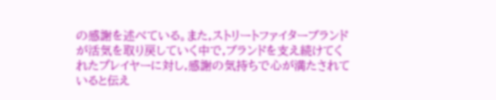の感謝を述べている。また,ストリートファイターブランドが活気を取り戻していく中で,ブランドを支え続けてくれたプレイヤーに対し,感謝の気持ちで心が満たされていると伝え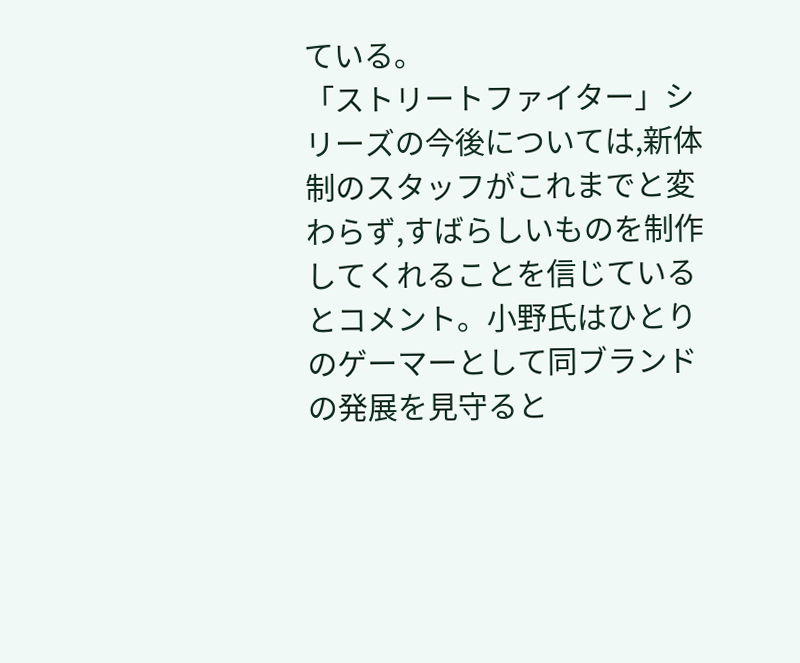ている。
「ストリートファイター」シリーズの今後については,新体制のスタッフがこれまでと変わらず,すばらしいものを制作してくれることを信じているとコメント。小野氏はひとりのゲーマーとして同ブランドの発展を見守ると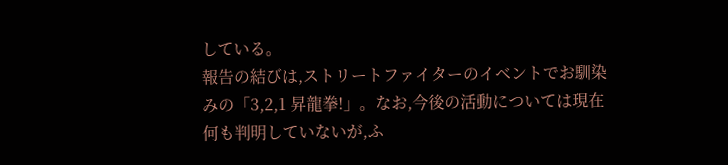している。
報告の結びは,ストリートファイターのイベントでお馴染みの「3,2,1 昇龍拳!」。なお,今後の活動については現在何も判明していないが,ふ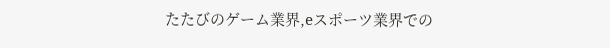たたびのゲーム業界,eスポーツ業界での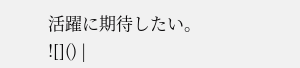活躍に期待したい。
![]() |